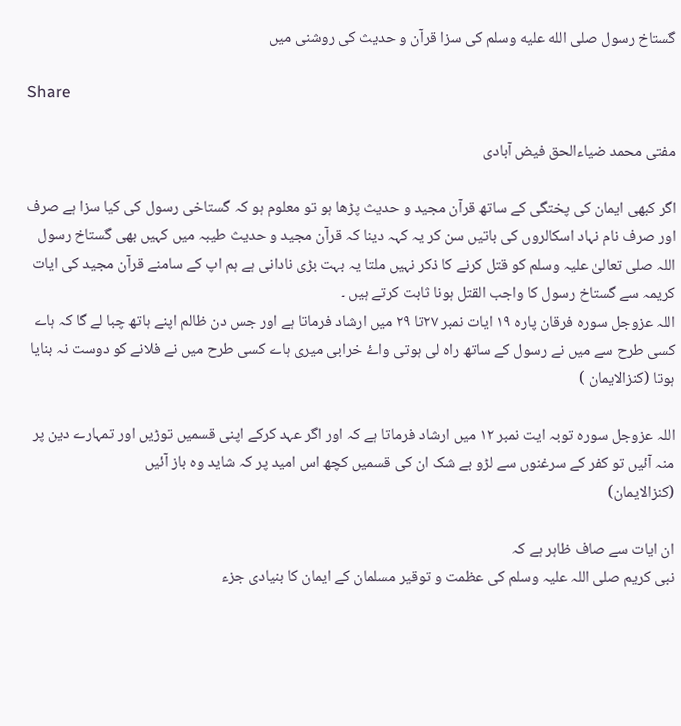گستاخ رسول صلى الله عليه وسلم کی سزا قرآن و حدیث کی روشنی میں

Share

مفتی محمد ضیاءالحق فیض آبادی

اگر کبھی ایمان کی پختگی کے ساتھ قرآن مجید و حدیث پڑھا ہو تو معلوم ہو کہ گستاخی رسول کی کیا سزا ہے صرف اور صرف نام نہاد اسکالروں کی باتیں سن کر یہ کہہ دینا کہ قرآن مجید و حدیث طیبہ میں کہیں بھی گستاخ رسول اللہ صلی تعالیٰ علیہ وسلم کو قتل کرنے کا ذکر نہیں ملتا یہ بہت بڑی نادانی ہے ہم اپ کے سامنے قرآن مجید کی ایات کریمہ سے گستاخ رسول کا واجب القتل ہونا ثابت کرتے ہیں ۔
اللہ عزوجل سورہ فرقان پارہ ۱۹ ایات نمبر ۲۷تا ۲۹ میں ارشاد فرماتا ہے اور جس دن ظالم اپنے ہاتھ چبا لے گا کہ ہاے کسی طرح سے میں نے رسول کے ساتھ راہ لی ہوتی واۓ خرابی میری ہاے کسی طرح میں نے فلانے کو دوست نہ بنایا ہوتا (کنزالایمان )

اللہ عزوجل سورہ توبہ ایت نمبر ۱۲ میں ارشاد فرماتا ہے کہ اور اگر عہد کرکے اپنی قسمیں توڑیں اور تمہارے دین پر منہ آئیں تو کفر کے سرغنوں سے لڑو بے شک ان کی قسمیں کچھ اس امید پر کہ شاید وہ باز آئیں
(کنزالایمان)

ان ایات سے صاف ظاہر ہے کہ
نبی کریم صلی اللہ علیہ وسلم کی عظمت و توقیر مسلمان کے ایمان کا بنیادی جزء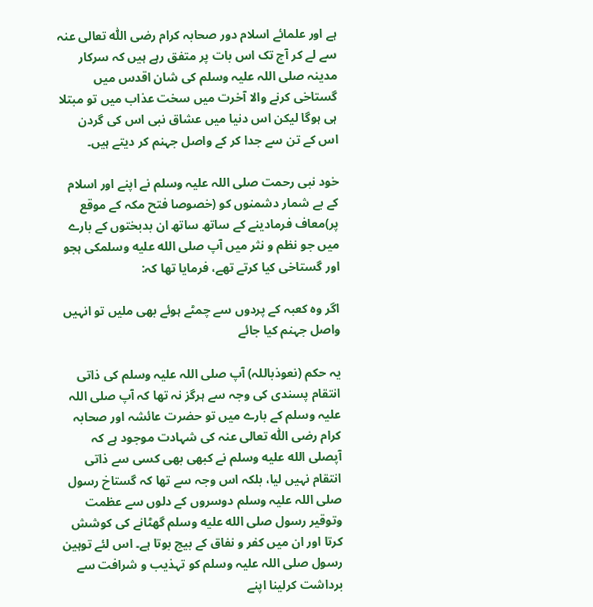ہے اور علمائے اسلام دور صحابہ کرام رضی اللّٰہ تعالی عنہ سے لے کر آج تک اس بات پر متفق رہے ہیں کہ سرکار مدینہ صلی اللہ علیہ وسلم کی شان اقدس میں گستاخی کرنے والا آخرت میں سخت عذاب میں تو مبتلا ہی ہوگا لیکن اس دنیا میں عشاق نبی اس کی گردن اس کے تن سے جدا کر کے واصل جہنم کر دیتے ہیں۔

خود نبی رحمت صلی اللہ علیہ وسلم نے اپنے اور اسلام کے بے شمار دشمنوں کو (خصوصا فتح مکہ کے موقع پر)معاف فرمادینے کے ساتھ ساتھ ان بدبختوں کے بارے میں جو نظم و نثر میں آپ صلى الله عليه وسلمکی ہجو اور گستاخی کیا کرتے تھے، فرمایا تھا کہ:

اگر وہ کعبہ کے پردوں سے چمٹے ہوئے بھی ملیں تو انہیں واصل جہنم کیا جائے

یہ حکم (نعوذباللہ) آپ صلی اللہ علیہ وسلم کی ذاتی انتقام پسندی کی وجہ سے ہرگز نہ تھا کہ آپ صلی اللہ علیہ وسلم کے بارے میں تو حضرت عائشہ اور صحابہ کرام رضی اللّٰہ تعالی عنہ کی شہادت موجود ہے کہ آپصلى الله عليه وسلم نے کبھی بھی کسی سے ذاتی انتقام نہیں لیا، بلکہ اس وجہ سے تھا کہ گستاخ رسول صلی اللہ علیہ وسلم دوسروں کے دلوں سے عظمت وتوقیر رسول صلى الله عليه وسلم گھٹانے کی کوشش کرتا اور ان میں کفر و نفاق کے بیج بوتا ہے۔ اس لئے توہین رسول صلی اللہ علیہ وسلم کو تہذیب و شرافت سے برداشت کرلینا اپنے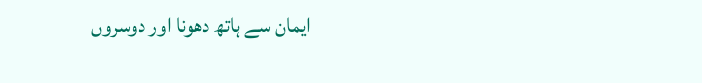ایمان سے ہاتھ دھونا اور دوسروں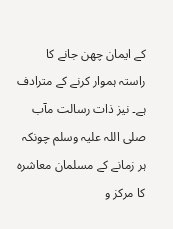کے ایمان چھن جانے کا راستہ ہموار کرنے کے مترادف ہے۔ نیز ذات رسالت مآب صلی اللہ علیہ وسلم چونکہ ہر زمانے کے مسلمان معاشرہ کا مرکز و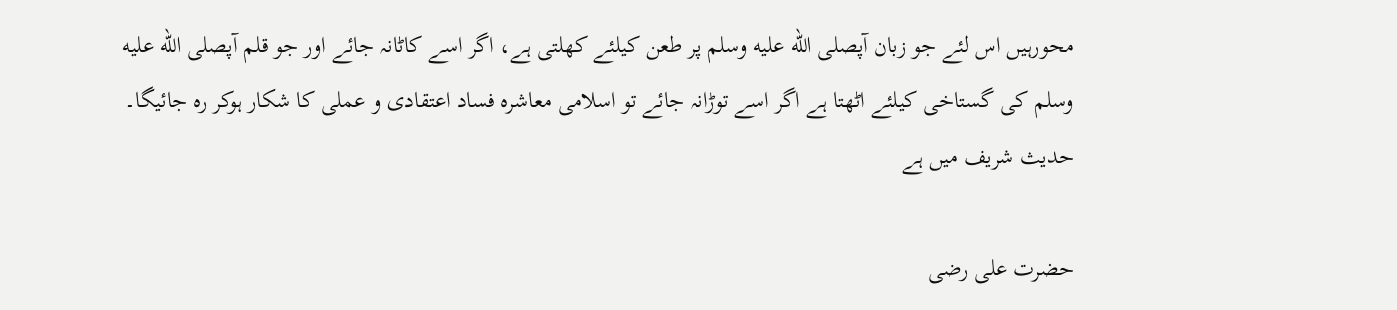محورہیں اس لئے جو زبان آپصلى الله عليه وسلم پر طعن کیلئے کھلتی ہے، اگر اسے کاٹانہ جائے اور جو قلم آپصلى الله عليه وسلم کی گستاخی کیلئے اٹھتا ہے اگر اسے توڑانہ جائے تو اسلامی معاشرہ فساد اعتقادی و عملی کا شکار ہوکر رہ جائیگا۔
حدیث شریف میں ہے

حضرت علی رضی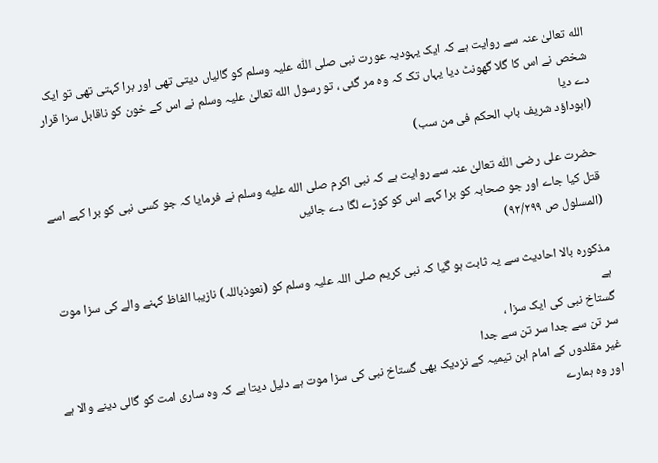الله تعالیٰ عنہ سے روایت ہے کہ ایک یہودیہ عورت نبی صلی اللّٰہ علیہ وسلم کو گالیاں دیتی تھی اور برا کہتی تھی تو ایک شخص نے اس کا گلا گھونٹ دیا یہاں تک کہ وہ مر گئی ، تو رسول الله تعالیٰ علیہ وسلم نے اس کے خون کو ناقابل سزا قرار دے دیا
(ابوداؤد شریف باب الحکم فی من سب)

حضرت علی رضی اللّٰہ تعالیٰ عنہ سے روایت ہے کہ نبی اکرم صلی الله عليه وسلم نے فرمایا کہ جو کسی نبی کو برا کہے اسے قتل کیا جاے اور جو صحابہ کو برا کہے اس کو کوڑے لگا دے جائیں
(المسلول ص ۹۲/۲۹۹)

مذکورہ بالا احادیث سے یہ ثابت ہو گیا کہ نبی کریم صلی اللہ علیہ وسلم کو (نعوذباللہ) نازیبا الفاظ کہنے والے کی سزا موت ہے
گستاخ نبی کی ایک سزا ،
سر تن سے جدا سر تن سے جدا
غیر مقلدوں کے امام ابن تیمیہ کے نزدیک بھی گستاخ نبی کی سزا موت ہے دلیل دیتا ہے کہ وہ ساری امت کو گالی دینے والا ہے اور وہ ہمارے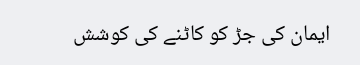ایمان کی جڑ کو کاٹنے کی کوشش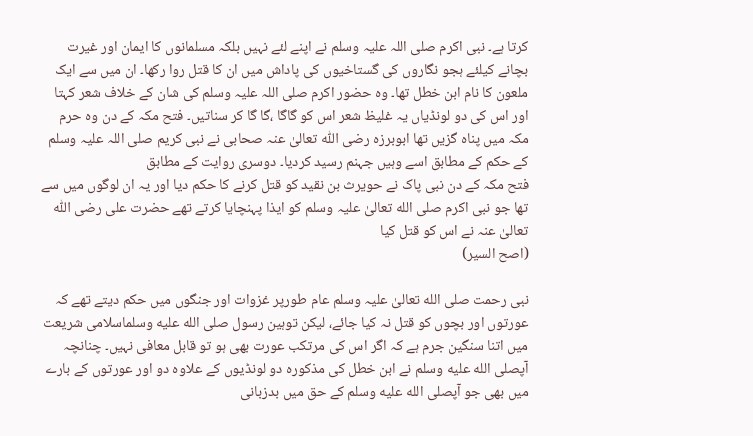کرتا ہے۔ نبی اکرم صلی اللہ علیہ وسلم نے اپنے لئے نہیں بلکہ مسلمانوں کا ایمان اور غیرت بچانے کیلئے ہجو نگاروں کی گستاخیوں کی پاداش میں ان کا قتل روا رکھا۔ ان میں سے ایک ملعون کا نام ابن خطل تھا۔ وہ حضور اکرم صلی اللہ علیہ وسلم کی شان کے خلاف شعر کہتا اور اس کی دو لونڈیاں یہ غلیظ شعر اس کو گاگا ،گا گا کر سناتیں۔ فتح مکہ کے دن وہ حرم مکہ میں پناہ گزیں تھا ابوبرزہ رضی اللّٰہ تعالیٰ عنہ صحابی نے نبی کریم صلی اللہ علیہ وسلم کے حکم کے مطابق اسے وہیں جہنم رسید کردیا۔ دوسری روایت کے مطابق
فتح مکہ کے دن نبی پاک نے حویرث بن نقید کو قتل کرنے کا حکم دیا اور یہ ان لوگوں میں سے تھا جو نبی اکرم صلی الله تعالیٰ علیہ وسلم کو ایذا پہنچایا کرتے تھے حضرت علی رضی اللّٰہ تعالیٰ عنہ نے اس کو قتل کیا
(اصح السیر)

نبی رحمت صلی الله تعالیٰ علیہ وسلم عام طورپر غزوات اور جنگوں میں حکم دیتے تھے کہ عورتوں اور بچوں کو قتل نہ کیا جائے، لیکن توہین رسول صلى الله عليه وسلماسلامی شریعت میں اتنا سنگین جرم ہے کہ اگر اس کی مرتکب عورت بھی ہو تو قابل معافی نہیں۔ چنانچہ آپصلى الله عليه وسلم نے ابن خطل کی مذکورہ دو لونڈیوں کے علاوہ دو اور عورتوں کے بارے میں بھی جو آپصلى الله عليه وسلم کے حق میں بدزبانی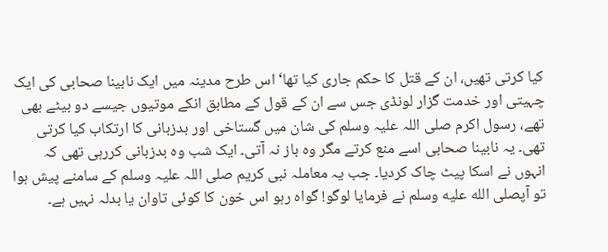کیا کرتی تھیں، ان کے قتل کا حکم جاری کیا تھا‘ اس طرح مدینہ میں ایک نابینا صحابی کی ایک چہیتی اور خدمت گزار لونڈی جس سے ان کے قول کے مطابق انکے موتیوں جیسے دو بیٹے بھی تھے، رسول اکرم صلی اللہ علیہ وسلم کی شان میں گستاخی اور بدزبانی کا ارتکاب کیا کرتی تھی۔ یہ نابینا صحابی اسے منع کرتے مگر وہ باز نہ آتی۔ ایک شب وہ بدزبانی کررہی تھی کہ انہوں نے اسکا پیٹ چاک کردیا۔ جب یہ معاملہ نبی کریم صلی اللہ علیہ وسلم کے سامنے پیش ہوا تو آپصلى الله عليه وسلم نے فرمایا لوگو! گواہ رہو اس خون کا کوئی تاوان یا بدلہ نہیں ہے۔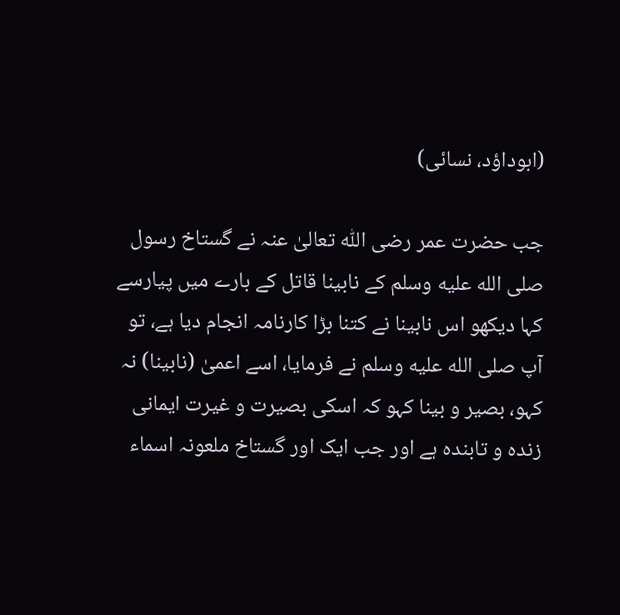(ابوداؤد، نسائی)

جب حضرت عمر رضی اللّٰہ تعالیٰ عنہ نے گستاخ رسول صلى الله عليه وسلم کے نابینا قاتل کے بارے میں پیارسے کہا دیکھو اس نابینا نے کتنا بڑا کارنامہ انجام دیا ہے، تو آپ صلى الله عليه وسلم نے فرمایا، اسے اعمیٰ (نابینا) نہ کہو، بصیر و بینا کہو کہ اسکی بصیرت و غیرت ایمانی زندہ و تابندہ ہے اور جب ایک اور گستاخ ملعونہ اسماء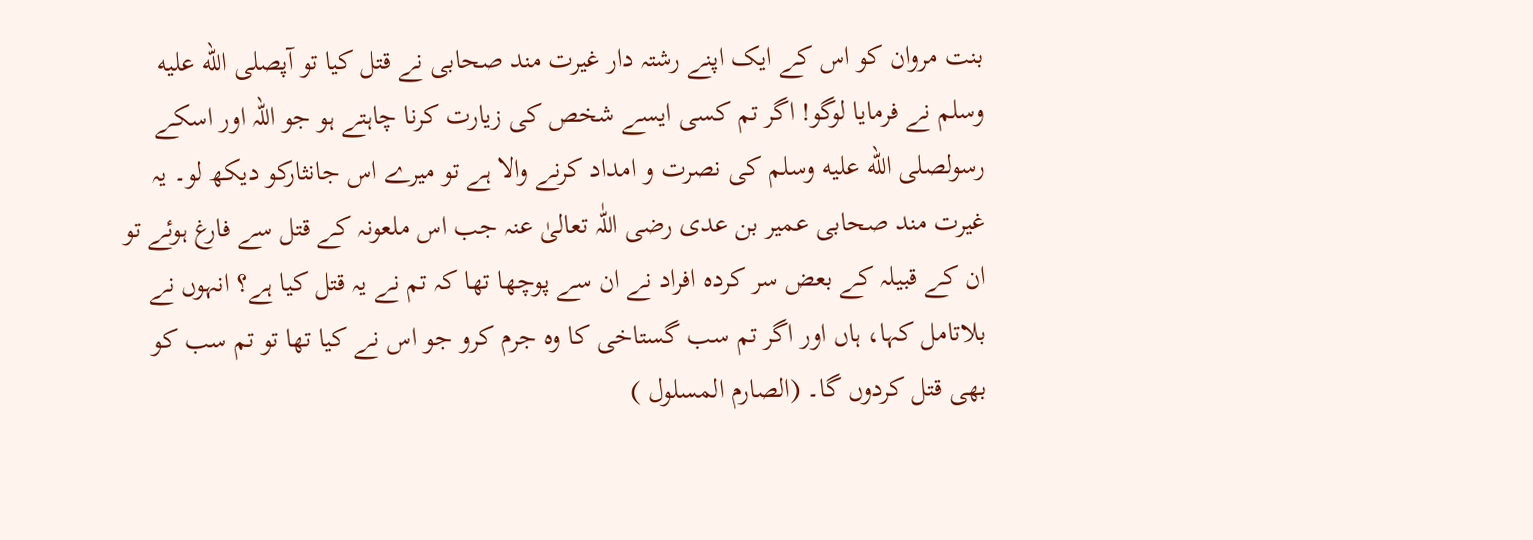بنت مروان کو اس کے ایک اپنے رشتہ دار غیرت مند صحابی نے قتل کیا تو آپصلى الله عليه وسلم نے فرمایا لوگو! اگر تم کسی ایسے شخص کی زیارت کرنا چاہتے ہو جو اللہ اور اسکے رسولصلى الله عليه وسلم کی نصرت و امداد کرنے والا ہے تو میرے اس جانثارکو دیکھ لو۔ یہ غیرت مند صحابی عمیر بن عدی رضی اللّٰہ تعالیٰ عنہ جب اس ملعونہ کے قتل سے فارغ ہوئے تو ان کے قبیلہ کے بعض سر کردہ افراد نے ان سے پوچھا تھا کہ تم نے یہ قتل کیا ہے؟ انہوں نے بلاتامل کہا، ہاں اور اگر تم سب گستاخی کا وہ جرم کرو جو اس نے کیا تھا تو تم سب کو بھی قتل کردوں گا۔ (الصارم المسلول )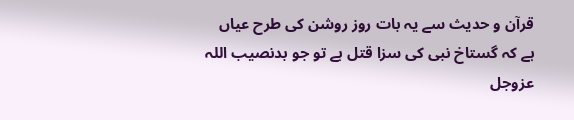قرآن و حدیث سے یہ بات روز روشن کی طرح عیاں ہے کہ گستاخ نبی کی سزا قتل ہے تو جو بدنصیب اللہ عزوجل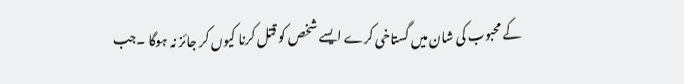کے محبوب کی شان میں گستاخی کرے ایسے شخص کو قتل کرنا کیوں کر جائز نہ ہوگا ۔جب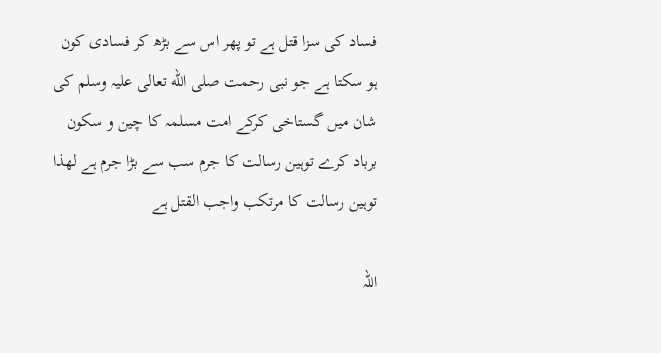فساد کی سزا قتل ہے تو پھر اس سے بڑھ کر فسادی کون ہو سکتا ہے جو نبی رحمت صلی الله تعالی علیہ وسلم کی شان میں گستاخی کرکے امت مسلمہ کا چین و سکون برباد کرے توہین رسالت کا جرم سب سے بڑا جرم ہے لھذا توہین رسالت کا مرتکب واجب القتل ہے

اللہ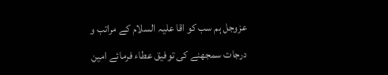عزوجل ہم سب کو اقا علیہ السلام کے مراتب و درجات سمجھنے کی توفیق عطاء فرمائے امین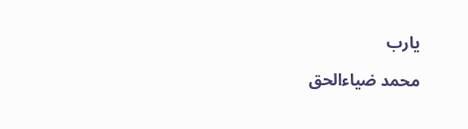یارب

محمد ضیاءالحق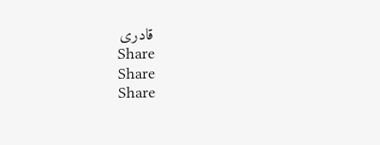قادری
Share
Share
Share